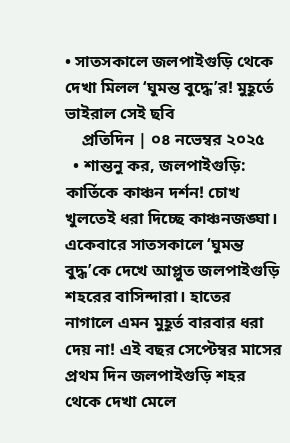• সাতসকালে জলপাইগুড়ি থেকে দেখা মিলল ‘ঘুমন্ত বুদ্ধে’র! মুহূর্তে ভাইরাল সেই ছবি
    প্রতিদিন | ০৪ নভেম্বর ২০২৫
  • শান্তনু কর, জলপাইগুড়ি: কার্তিকে কাঞ্চন দর্শন! চোখ খুলতেই ধরা দিচ্ছে কাঞ্চনজঙ্ঘা। একেবারে সাতসকালে ‘ঘুমন্ত বুদ্ধ’কে দেখে আপ্লুত জলপাইগুড়ি শহরের বাসিন্দারা। হাতের নাগালে এমন মুহূর্ত বারবার ধরা দেয় না! এই বছর সেপ্টেম্বর মাসের প্রথম দিন জলপাইগুড়ি শহর থেকে দেখা মেলে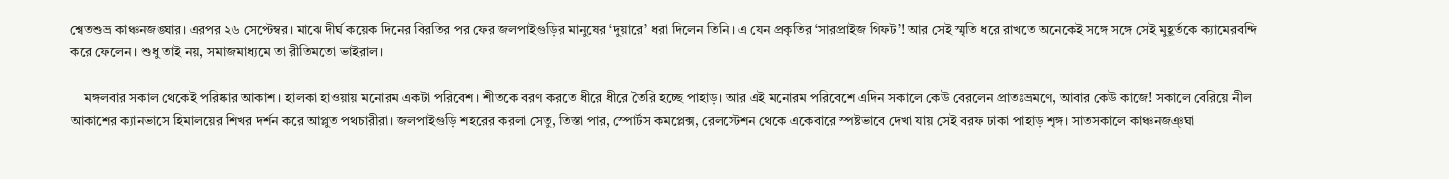শ্বেতশুভ্র কাঞ্চনজঙ্ঘার। এরপর ২৬ সেপ্টেম্বর। মাঝে দীর্ঘ কয়েক দিনের বিরতির পর ফের জলপাইগুড়ির মানুষের ‘দুয়ারে’ ধরা দিলেন তিনি। এ যেন প্রকৃতির ‘সারপ্রাইজ গিফট’! আর সেই স্মৃতি ধরে রাখতে অনেকেই সঙ্গে সঙ্গে সেই মুহূর্তকে ক্যামেরবন্দি করে ফেলেন। শুধু তাই নয়, সমাজমাধ্যমে তা রীতিমতো ভাইরাল।

    মঙ্গলবার সকাল থেকেই পরিষ্কার আকাশ। হালকা হাওয়ায় মনোরম একটা পরিবেশ। শীতকে বরণ করতে ধীরে ধীরে তৈরি হচ্ছে পাহাড়। আর এই মনোরম পরিবেশে এদিন সকালে কেউ বেরলেন প্রাতঃভ্রমণে, আবার কেউ কাজে! সকালে বেরিয়ে নীল আকাশের ক্যানভাসে হিমালয়ের শিখর দর্শন করে আপ্লুত পথচারীরা। জলপাইগুড়ি শহরের করলা সেতু, তিস্তা পার, স্পোর্টস কমপ্লেক্স, রেলস্টেশন থেকে একেবারে স্পষ্টভাবে দেখা যায় সেই বরফ ঢাকা পাহাড় শৃঙ্গ। সাতসকালে কাঞ্চনজঞ্ঘা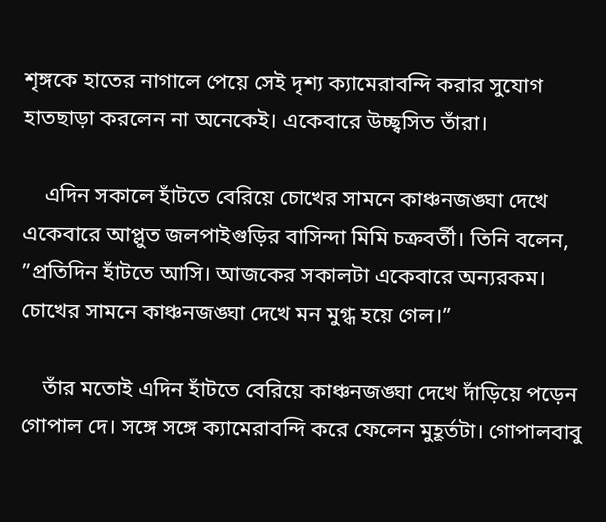শৃঙ্গকে হাতের নাগালে পেয়ে সেই দৃশ্য ক্যামেরাবন্দি করার সুযোগ হাতছাড়া করলেন না অনেকেই। একেবারে উচ্ছ্বসিত তাঁরা।

    এদিন সকালে হাঁটতে বেরিয়ে চোখের সামনে কাঞ্চনজঙ্ঘা দেখে একেবারে আপ্লুত জলপাইগুড়ির বাসিন্দা মিমি চক্রবর্তী। তিনি বলেন, ”প্রতিদিন হাঁটতে আসি। আজকের সকালটা একেবারে অন্যরকম। চোখের সামনে কাঞ্চনজঙ্ঘা দেখে মন মুগ্ধ হয়ে গেল।”

    তাঁর মতোই এদিন হাঁটতে বেরিয়ে কাঞ্চনজঙ্ঘা দেখে দাঁড়িয়ে পড়েন গোপাল দে। সঙ্গে সঙ্গে ক্যামেরাবন্দি করে ফেলেন মুহূর্তটা। গোপালবাবু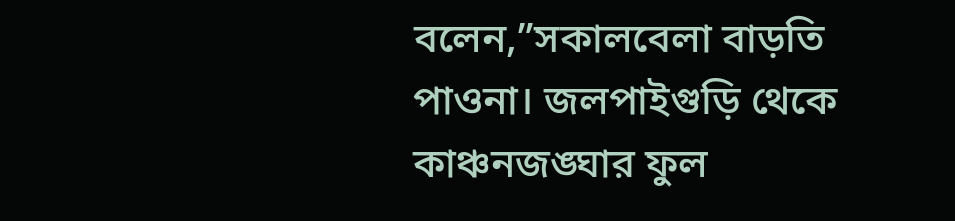বলেন,”সকালবেলা বাড়তি পাওনা। জলপাইগুড়ি থেকে কাঞ্চনজঙ্ঘার ফুল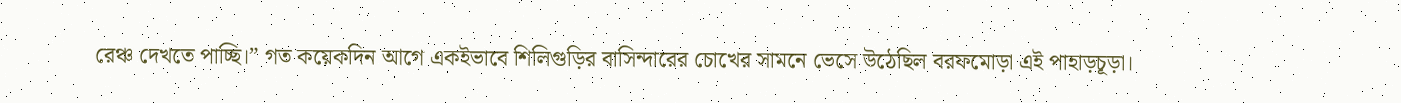রেঞ্চ দেখতে পাচ্ছি।” গত কয়েকদিন আগে একইভাবে শিলিগুড়ির বাসিন্দারের চোখের সামনে ভেসে উঠেছিল বরফমোড়া এই পাহাড়চূড়া।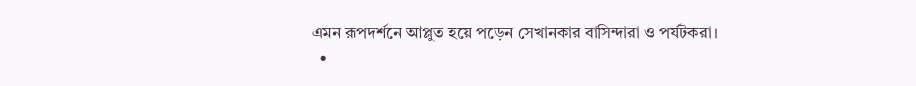এমন রূপদর্শনে আপ্লুত হয়ে পড়েন সেখানকার বাসিন্দারা ও পর্যটকরা।
  •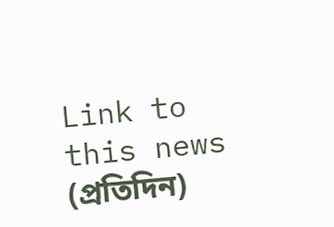Link to this news (প্রতিদিন)